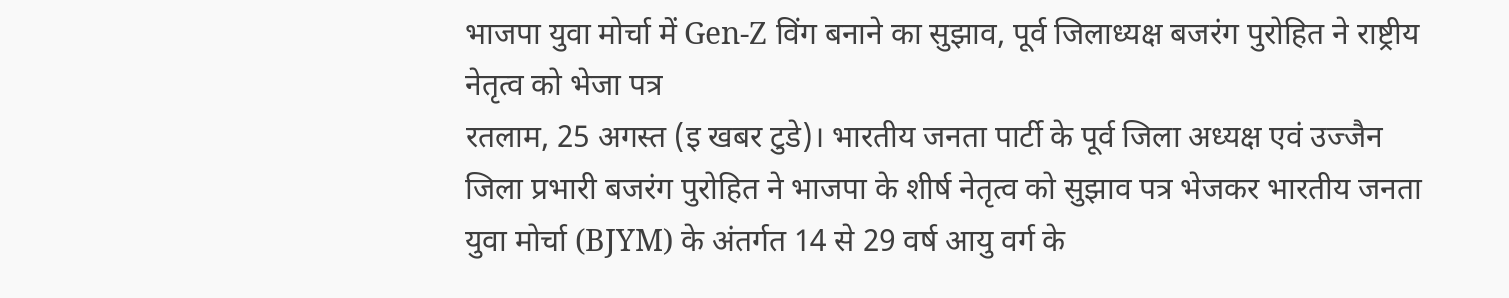भाजपा युवा मोर्चा में Gen-Z विंग बनाने का सुझाव, पूर्व जिलाध्यक्ष बजरंग पुरोहित ने राष्ट्रीय नेतृत्व को भेजा पत्र
रतलाम, 25 अगस्त (इ खबर टुडे)। भारतीय जनता पार्टी के पूर्व जिला अध्यक्ष एवं उज्जैन जिला प्रभारी बजरंग पुरोहित ने भाजपा के शीर्ष नेतृत्व को सुझाव पत्र भेजकर भारतीय जनता युवा मोर्चा (BJYM) के अंतर्गत 14 से 29 वर्ष आयु वर्ग के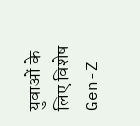युवाओं के लिए विशेष Gen-Z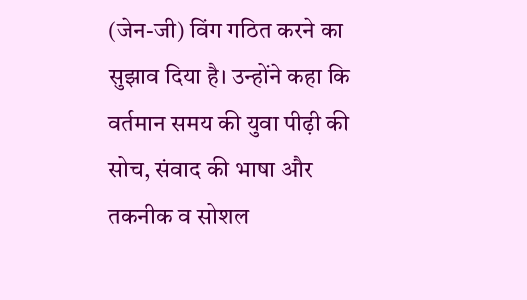(जेन-जी) विंग गठित करने का सुझाव दिया है। उन्होंने कहा कि वर्तमान समय की युवा पीढ़ी की सोच, संवाद की भाषा और तकनीक व सोशल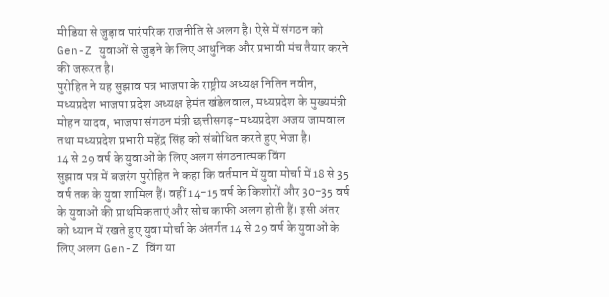मीडिया से जुड़ाव पारंपरिक राजनीति से अलग है। ऐसे में संगठन को Gen-Z युवाओं से जुड़ने के लिए आधुनिक और प्रभावी मंच तैयार करने की जरूरत है।
पुरोहित ने यह सुझाव पत्र भाजपा के राष्ट्रीय अध्यक्ष नितिन नवीन, मध्यप्रदेश भाजपा प्रदेश अध्यक्ष हेमंत खंडेलवाल, मध्यप्रदेश के मुख्यमंत्री मोहन यादव, भाजपा संगठन मंत्री छत्तीसगढ़-मध्यप्रदेश अजय जामवाल तथा मध्यप्रदेश प्रभारी महेंद्र सिंह को संबोधित करते हुए भेजा है।
14 से 29 वर्ष के युवाओं के लिए अलग संगठनात्मक विंग
सुझाव पत्र में बजरंग पुरोहित ने कहा कि वर्तमान में युवा मोर्चा में 18 से 35 वर्ष तक के युवा शामिल हैं। वहीं 14-15 वर्ष के किशोरों और 30-35 वर्ष के युवाओं की प्राथमिकताएं और सोच काफी अलग होती हैं। इसी अंतर को ध्यान में रखते हुए युवा मोर्चा के अंतर्गत 14 से 29 वर्ष के युवाओं के लिए अलग Gen-Z विंग या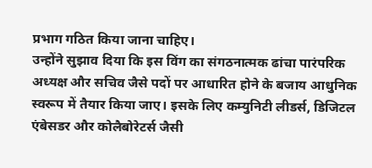प्रभाग गठित किया जाना चाहिए।
उन्होंने सुझाव दिया कि इस विंग का संगठनात्मक ढांचा पारंपरिक अध्यक्ष और सचिव जैसे पदों पर आधारित होने के बजाय आधुनिक स्वरूप में तैयार किया जाए। इसके लिए कम्युनिटी लीडर्स, डिजिटल एंबेसडर और कोलैबोरेटर्स जैसी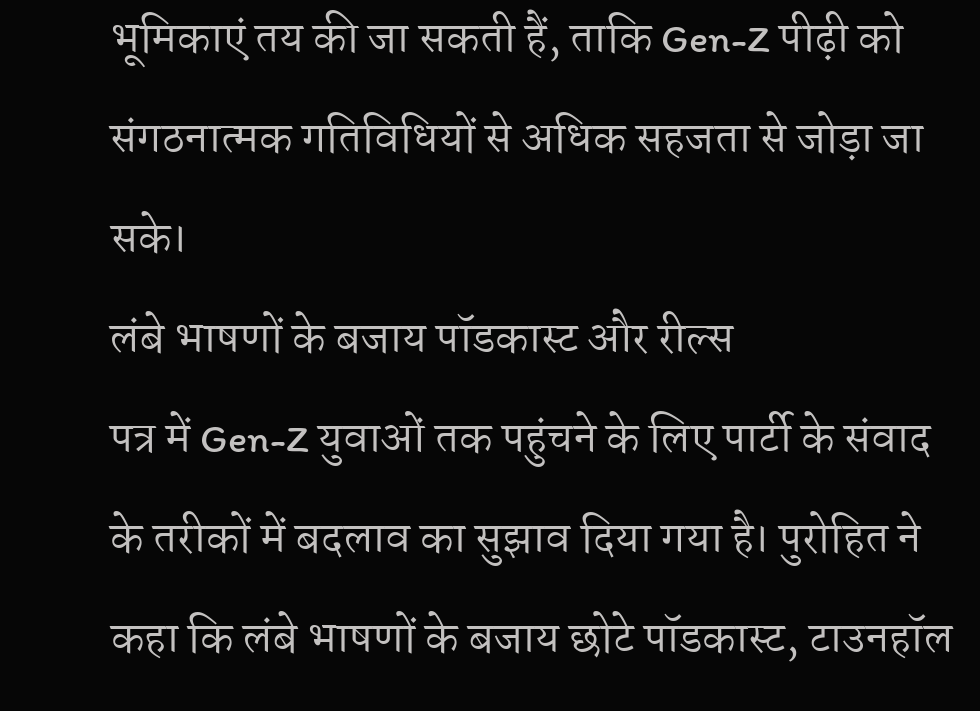भूमिकाएं तय की जा सकती हैं, ताकि Gen-Z पीढ़ी को संगठनात्मक गतिविधियों से अधिक सहजता से जोड़ा जा सके।
लंबे भाषणों के बजाय पॉडकास्ट और रील्स
पत्र में Gen-Z युवाओं तक पहुंचने के लिए पार्टी के संवाद के तरीकों में बदलाव का सुझाव दिया गया है। पुरोहित ने कहा कि लंबे भाषणों के बजाय छोटे पॉडकास्ट, टाउनहॉल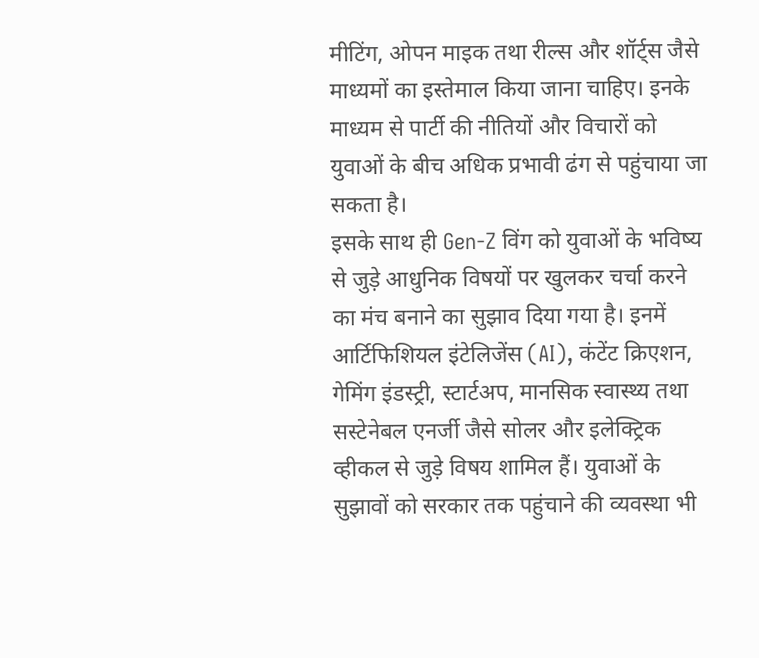मीटिंग, ओपन माइक तथा रील्स और शॉर्ट्स जैसे माध्यमों का इस्तेमाल किया जाना चाहिए। इनके माध्यम से पार्टी की नीतियों और विचारों को युवाओं के बीच अधिक प्रभावी ढंग से पहुंचाया जा सकता है।
इसके साथ ही Gen-Z विंग को युवाओं के भविष्य से जुड़े आधुनिक विषयों पर खुलकर चर्चा करने का मंच बनाने का सुझाव दिया गया है। इनमें आर्टिफिशियल इंटेलिजेंस (AI), कंटेंट क्रिएशन, गेमिंग इंडस्ट्री, स्टार्टअप, मानसिक स्वास्थ्य तथा सस्टेनेबल एनर्जी जैसे सोलर और इलेक्ट्रिक व्हीकल से जुड़े विषय शामिल हैं। युवाओं के सुझावों को सरकार तक पहुंचाने की व्यवस्था भी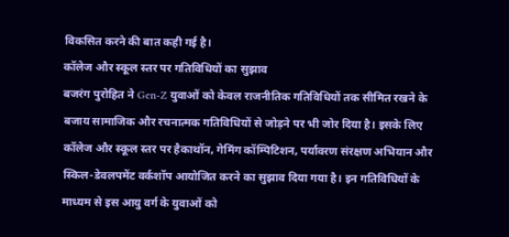विकसित करने की बात कही गई है।
कॉलेज और स्कूल स्तर पर गतिविधियों का सुझाव
बजरंग पुरोहित ने Gen-Z युवाओं को केवल राजनीतिक गतिविधियों तक सीमित रखने के बजाय सामाजिक और रचनात्मक गतिविधियों से जोड़ने पर भी जोर दिया है। इसके लिए कॉलेज और स्कूल स्तर पर हैकाथॉन, गेमिंग कॉम्पिटिशन, पर्यावरण संरक्षण अभियान और स्किल-डेवलपमेंट वर्कशॉप आयोजित करने का सुझाव दिया गया है। इन गतिविधियों के माध्यम से इस आयु वर्ग के युवाओं को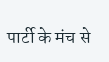पार्टी के मंच से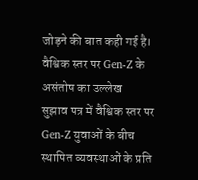जोड़ने की बात कही गई है।
वैश्विक स्तर पर Gen-Z के असंतोष का उल्लेख
सुझाव पत्र में वैश्विक स्तर पर Gen-Z युवाओं के बीच स्थापित व्यवस्थाओं के प्रति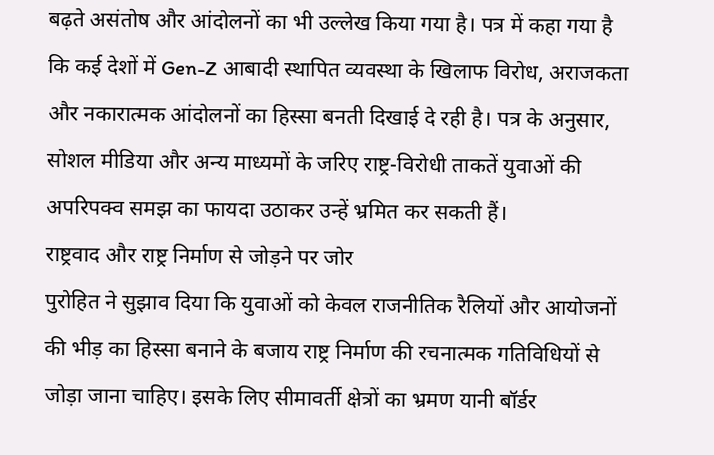बढ़ते असंतोष और आंदोलनों का भी उल्लेख किया गया है। पत्र में कहा गया है कि कई देशों में Gen-Z आबादी स्थापित व्यवस्था के खिलाफ विरोध, अराजकता और नकारात्मक आंदोलनों का हिस्सा बनती दिखाई दे रही है। पत्र के अनुसार, सोशल मीडिया और अन्य माध्यमों के जरिए राष्ट्र-विरोधी ताकतें युवाओं की अपरिपक्व समझ का फायदा उठाकर उन्हें भ्रमित कर सकती हैं।
राष्ट्रवाद और राष्ट्र निर्माण से जोड़ने पर जोर
पुरोहित ने सुझाव दिया कि युवाओं को केवल राजनीतिक रैलियों और आयोजनों की भीड़ का हिस्सा बनाने के बजाय राष्ट्र निर्माण की रचनात्मक गतिविधियों से जोड़ा जाना चाहिए। इसके लिए सीमावर्ती क्षेत्रों का भ्रमण यानी बॉर्डर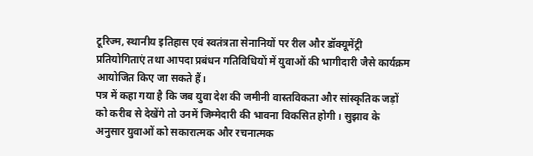टूरिज्म, स्थानीय इतिहास एवं स्वतंत्रता सेनानियों पर रील और डॉक्यूमेंट्री प्रतियोगिताएं तथा आपदा प्रबंधन गतिविधियों में युवाओं की भागीदारी जैसे कार्यक्रम आयोजित किए जा सकते हैं।
पत्र में कहा गया है कि जब युवा देश की जमीनी वास्तविकता और सांस्कृतिक जड़ों को करीब से देखेंगे तो उनमें जिम्मेदारी की भावना विकसित होगी। सुझाव के अनुसार युवाओं को सकारात्मक और रचनात्मक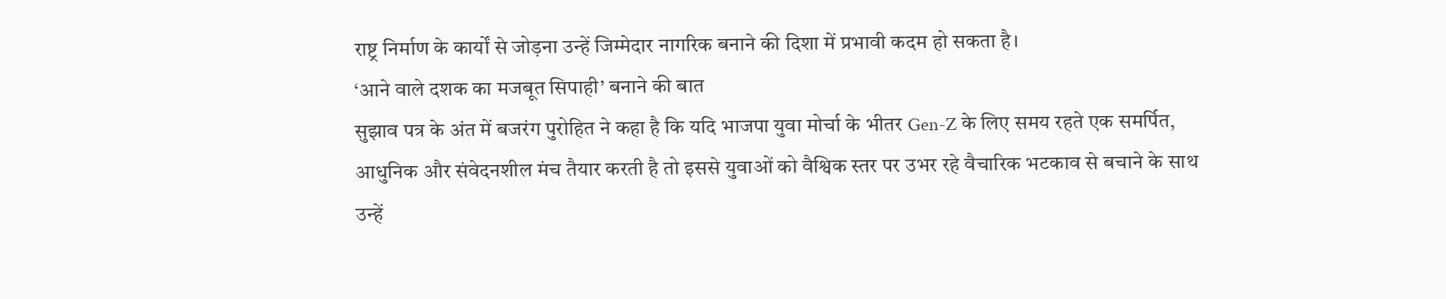राष्ट्र निर्माण के कार्यों से जोड़ना उन्हें जिम्मेदार नागरिक बनाने की दिशा में प्रभावी कदम हो सकता है।
‘आने वाले दशक का मजबूत सिपाही’ बनाने की बात
सुझाव पत्र के अंत में बजरंग पुरोहित ने कहा है कि यदि भाजपा युवा मोर्चा के भीतर Gen-Z के लिए समय रहते एक समर्पित, आधुनिक और संवेदनशील मंच तैयार करती है तो इससे युवाओं को वैश्विक स्तर पर उभर रहे वैचारिक भटकाव से बचाने के साथ उन्हें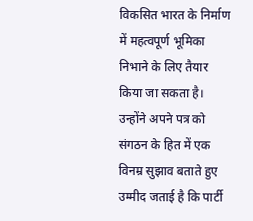विकसित भारत के निर्माण में महत्वपूर्ण भूमिका निभाने के लिए तैयार किया जा सकता है।
उन्होंने अपने पत्र को संगठन के हित में एक विनम्र सुझाव बताते हुए उम्मीद जताई है कि पार्टी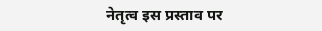नेतृत्व इस प्रस्ताव पर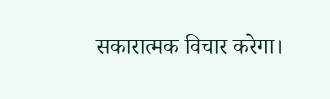सकारात्मक विचार करेगा।